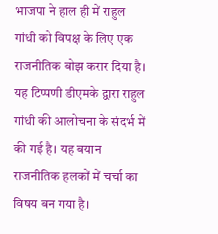भाजपा ने हाल ही में राहुल गांधी को विपक्ष के लिए एक राजनीतिक बोझ करार दिया है। यह टिप्पणी डीएमके द्वारा राहुल गांधी की आलोचना के संदर्भ में की गई है। यह बयान राजनीतिक हलकों में चर्चा का विषय बन गया है।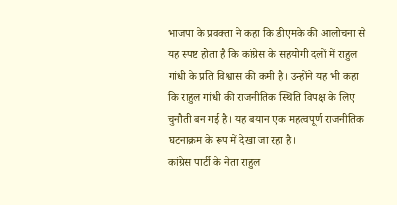भाजपा के प्रवक्ता ने कहा कि डीएमके की आलोचना से यह स्पष्ट होता है कि कांग्रेस के सहयोगी दलों में राहुल गांधी के प्रति विश्वास की कमी है। उन्होंने यह भी कहा कि राहुल गांधी की राजनीतिक स्थिति विपक्ष के लिए चुनौती बन गई है। यह बयान एक महत्वपूर्ण राजनीतिक घटनाक्रम के रूप में देखा जा रहा है।
कांग्रेस पार्टी के नेता राहुल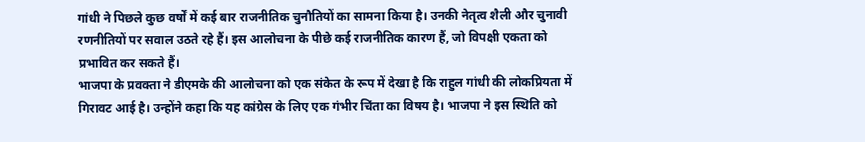गांधी ने पिछले कुछ वर्षों में कई बार राजनीतिक चुनौतियों का सामना किया है। उनकी नेतृत्व शैली और चुनावी रणनीतियों पर सवाल उठते रहे हैं। इस आलोचना के पीछे कई राजनीतिक कारण हैं, जो विपक्षी एकता को प्रभावित कर सकते हैं।
भाजपा के प्रवक्ता ने डीएमके की आलोचना को एक संकेत के रूप में देखा है कि राहुल गांधी की लोकप्रियता में गिरावट आई है। उन्होंने कहा कि यह कांग्रेस के लिए एक गंभीर चिंता का विषय है। भाजपा ने इस स्थिति को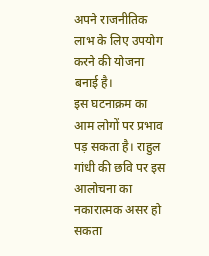अपने राजनीतिक लाभ के लिए उपयोग करने की योजना बनाई है।
इस घटनाक्रम का आम लोगों पर प्रभाव पड़ सकता है। राहुल गांधी की छवि पर इस आलोचना का नकारात्मक असर हो सकता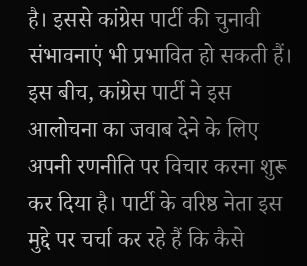है। इससे कांग्रेस पार्टी की चुनावी संभावनाएं भी प्रभावित हो सकती हैं।
इस बीच, कांग्रेस पार्टी ने इस आलोचना का जवाब देने के लिए अपनी रणनीति पर विचार करना शुरू कर दिया है। पार्टी के वरिष्ठ नेता इस मुद्दे पर चर्चा कर रहे हैं कि कैसे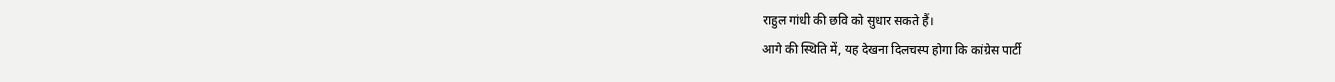राहुल गांधी की छवि को सुधार सकते हैं।
आगे की स्थिति में, यह देखना दिलचस्प होगा कि कांग्रेस पार्टी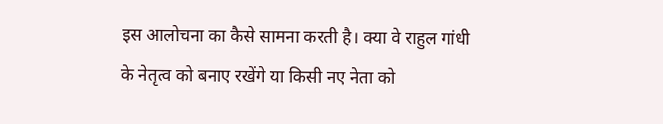इस आलोचना का कैसे सामना करती है। क्या वे राहुल गांधी के नेतृत्व को बनाए रखेंगे या किसी नए नेता को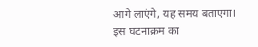आगे लाएंगे, यह समय बताएगा।
इस घटनाक्रम का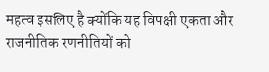महत्व इसलिए है क्योंकि यह विपक्षी एकता और राजनीतिक रणनीतियों को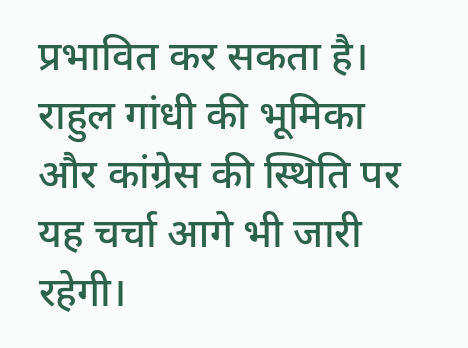प्रभावित कर सकता है। राहुल गांधी की भूमिका और कांग्रेस की स्थिति पर यह चर्चा आगे भी जारी रहेगी।